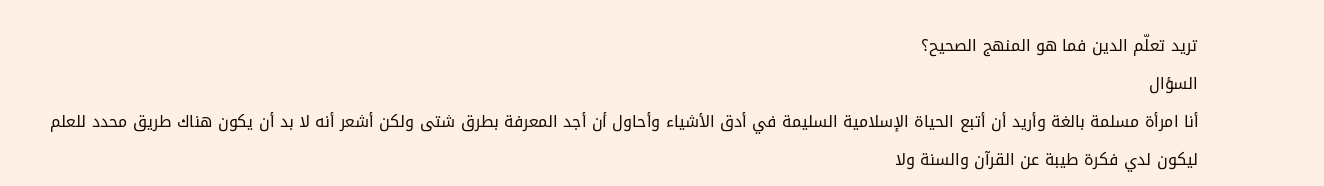تريد تعلّم الدين فما هو المنهج الصحيح؟
السؤال
أنا امرأة مسلمة بالغة وأريد أن أتبع الحياة الإسلامية السليمة في أدق الأشياء وأحاول أن أجد المعرفة بطرق شتى ولكن أشعر أنه لا بد أن يكون هناك طريق محدد للعلم ليكون لدي فكرة طيبة عن القرآن والسنة ولا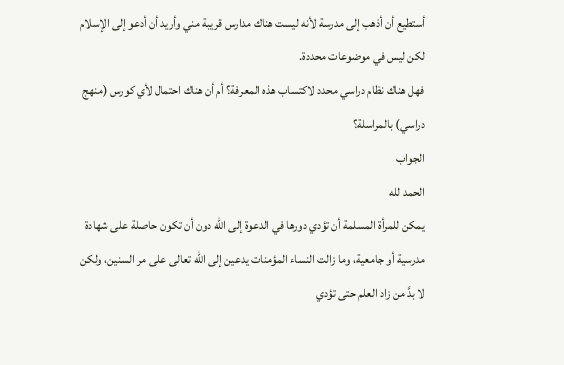أستطيع أن أذهب إلى مدرسة لأنه ليست هناك مدارس قريبة مني وأريد أن أدعو إلى الإسلام لكن ليس في موضوعات محددة.
فهل هناك نظام دراسي محدد لاكتساب هذه المعرفة؟ أم أن هناك احتمال لأي كورس (منهج دراسي) بالمراسلة؟
الجواب
الحمد لله
يمكن للمرأة المسلمة أن تؤدي دورها في الدعوة إلى الله دون أن تكون حاصلة على شهادة مدرسية أو جامعية، وما زالت النساء المؤمنات يدعين إلى الله تعالى على مر السنين، ولكن لا بدَّ من زاد العلم حتى تؤدي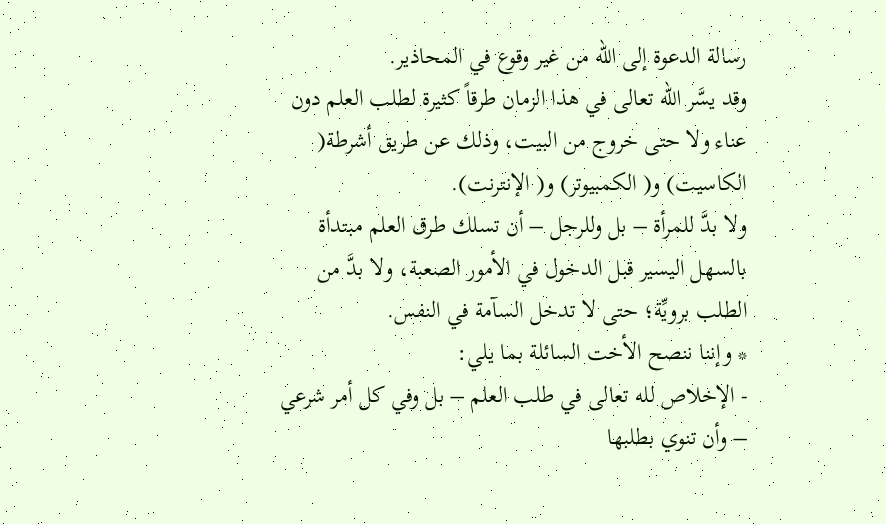رسالة الدعوة إلى الله من غير وقوع في المحاذير.
وقد يسَّر الله تعالى في هذا الزمان طرقاً كثيرة لطلب العلم دون عناء ولا حتى خروج من البيت، وذلك عن طريق أشرطة( الكاسيت) و( الكمبيوتر) و( الإنترنت).
ولا بدَّ للمرأة – بل وللرجل – أن تسلك طرق العلم مبتدأة بالسهل اليسير قبل الدخول في الأمور الصعبة، ولا بدَّ من الطلب برويِّة؛ حتى لا تدخل السآمة في النفس.
* وإننا ننصح الأخت السائلة بما يلي:
- الإخلاص لله تعالى في طلب العلم – بل وفي كل أمر شرعي – وأن تنوي بطلبها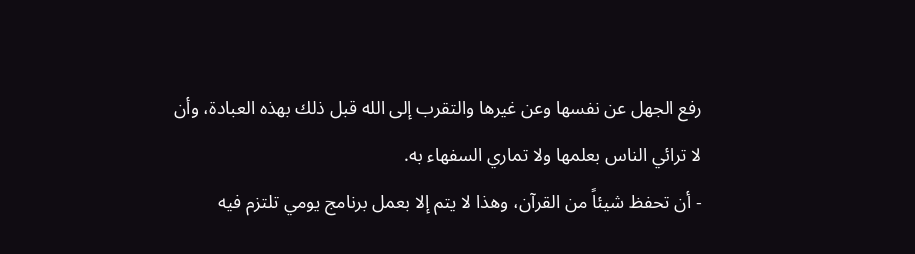رفع الجهل عن نفسها وعن غيرها والتقرب إلى الله قبل ذلك بهذه العبادة، وأن لا ترائي الناس بعلمها ولا تماري السفهاء به.
- أن تحفظ شيئاً من القرآن، وهذا لا يتم إلا بعمل برنامج يومي تلتزم فيه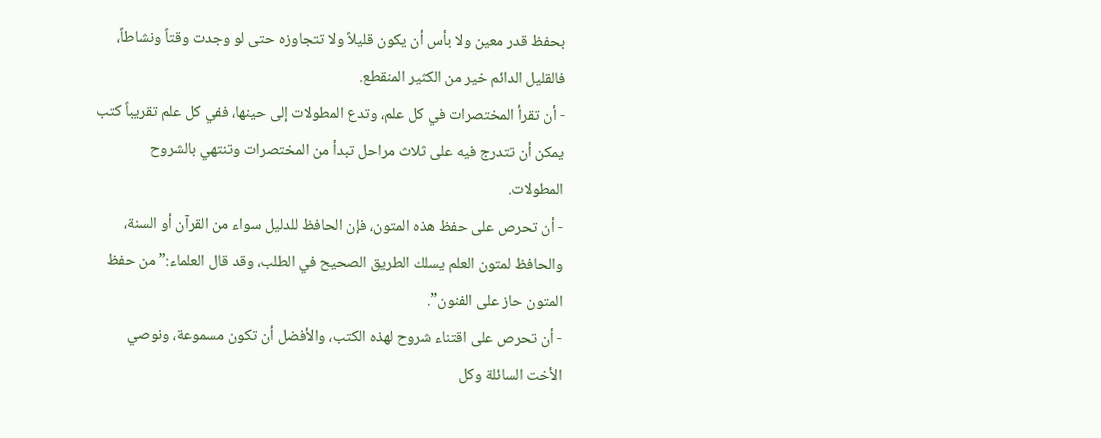بحفظ قدر معين ولا بأس أن يكون قليلاً ولا تتجاوزه حتى لو وجدت وقتاً ونشاطاً، فالقليل الدائم خير من الكثير المنقطع.
- أن تقرأ المختصرات في كل علم، وتدع المطولات إلى حينها، ففي كل علم تقريباً كتب يمكن أن تتدرج فيه على ثلاث مراحل تبدأ من المختصرات وتنتهي بالشروح المطولات.
- أن تحرص على حفظ هذه المتون، فإن الحافظ للدليل سواء من القرآن أو السنة، والحافظ لمتون العلم يسلك الطريق الصحيح في الطلب، وقد قال العلماء:” من حفظ المتون حاز على الفنون”.
- أن تحرص على اقتناء شروح لهذه الكتب، والأفضل أن تكون مسموعة، ونوصي الأخت السائلة وكل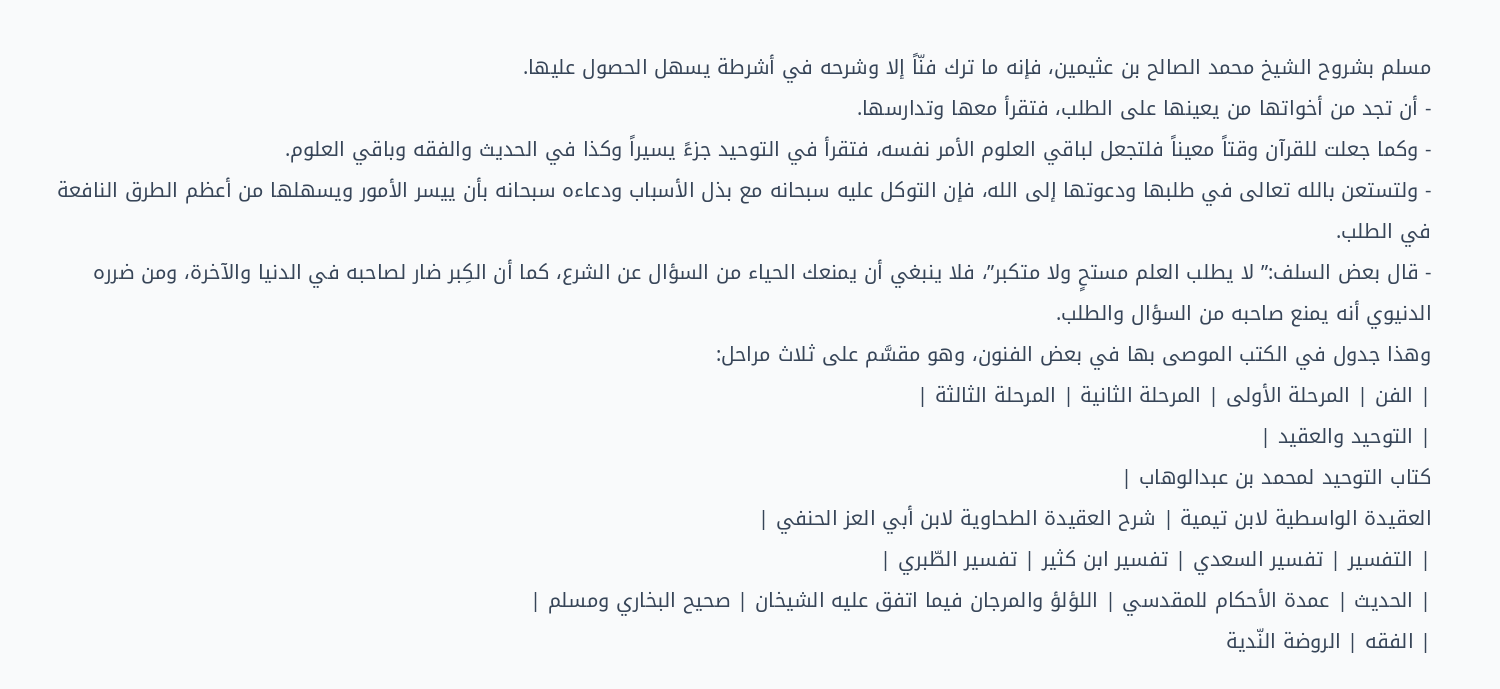مسلم بشروح الشيخ محمد الصالح بن عثيمين، فإنه ما ترك فنّاً إلا وشرحه في أشرطة يسهل الحصول عليها.
- أن تجد من أخواتها من يعينها على الطلب، فتقرأ معها وتدارسها.
- وكما جعلت للقرآن وقتاً معيناً فلتجعل لباقي العلوم الأمر نفسه، فتقرأ في التوحيد جزءً يسيراً وكذا في الحديث والفقه وباقي العلوم.
- ولتستعن بالله تعالى في طلبها ودعوتها إلى الله، فإن التوكل عليه سبحانه مع بذل الأسباب ودعاءه سبحانه بأن ييسر الأمور ويسهلها من أعظم الطرق النافعة في الطلب.
- قال بعض السلف:” لا يطلب العلم مستحٍ ولا متكبر”، فلا ينبغي أن يمنعك الحياء من السؤال عن الشرع، كما أن الكِبر ضار لصاحبه في الدنيا والآخرة، ومن ضرره الدنيوي أنه يمنع صاحبه من السؤال والطلب.
وهذا جدول في الكتب الموصى بها في بعض الفنون، وهو مقسَّم على ثلاث مراحل:
| الفن | المرحلة الأولى | المرحلة الثانية | المرحلة الثالثة |
| التوحيد والعقيد |
كتاب التوحيد لمحمد بن عبدالوهاب |
العقيدة الواسطية لابن تيمية | شرح العقيدة الطحاوية لابن أبي العز الحنفي |
| التفسير | تفسير السعدي | تفسير ابن كثير | تفسير الطّبري |
| الحديث | عمدة الأحكام للمقدسي | اللؤلؤ والمرجان فيما اتفق عليه الشيخان | صحيح البخاري ومسلم |
| الفقه | الروضة النّدية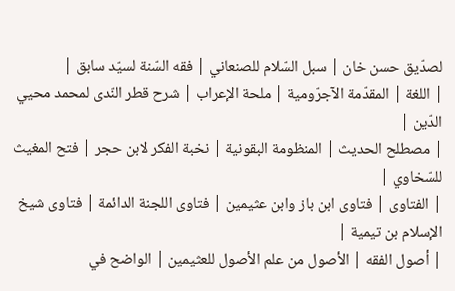لصدّيق حسن خان | سبل السّلام للصنعاني | فقه السّنة لسيّد سابق |
| اللغة | المقدّمة الآجرّومية | ملحة الإعراب | شرح قطر النّدى لمحمد محيي الدّين |
| مصطلح الحديث | المنظومة البقونية | نخبة الفكر لابن حجر | فتح المغيث للسّخاوي |
| الفتاوى | فتاوى ابن باز وابن عثيمين | فتاوى اللجنة الدائمة | فتاوى شيخ الإسلام بن تيمية |
| أصول الفقه | الأصول من علم الأصول للعثيمين | الواضح في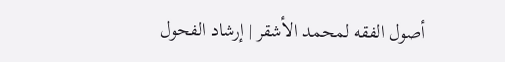أصول الفقه لمحمد الأشقر | إرشاد الفحول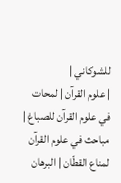للشوكاني |
| علوم القرآن | لمحات في علوم القرآن للصباغ | مباحث في علوم القرآن لمناع القطّان | البرهان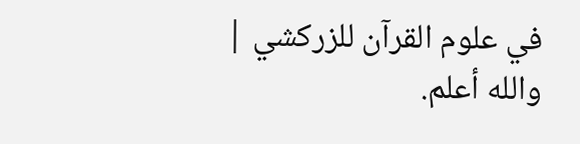في علوم القرآن للزركشي |
والله أعلم.